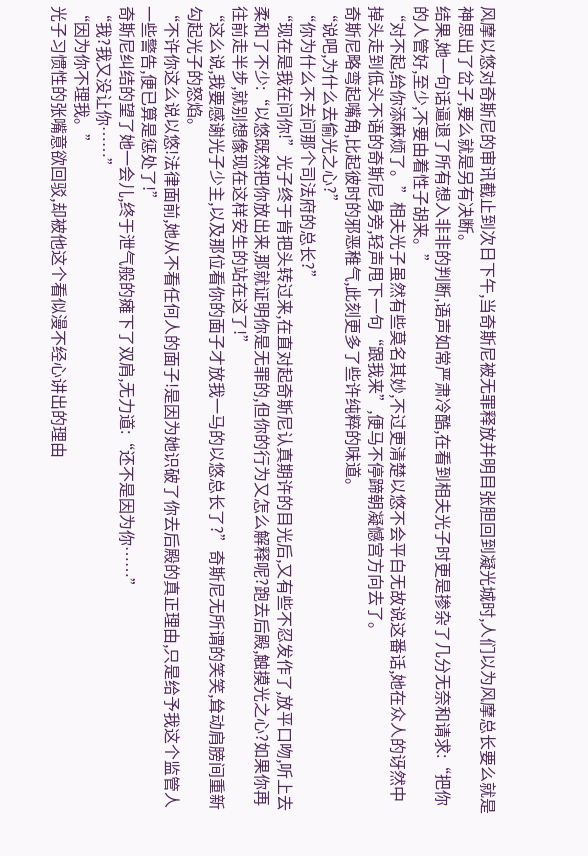风摩以悠对奇斯尼的审讯截止到次日下午,当奇斯尼被无罪释放并明目张胆回到凝光城时,人们以为风摩总长要么就是神思出了岔子,要么就是另有决断。
结果,她一句话逼退了所有想入非非的判断,语声如常严肃冷酷,在看到相夫光子时更是掺杂了几分无奈和请求:“把你的人管好,至少,不要由着性子胡来。”
“对不起,给你添麻烦了。”相夫光子虽然有些莫名其妙,不过更清楚以悠不会平白无故说这番话,她在众人的讶然中掉头走到低头不语的奇斯尼身旁,轻声甩下一句“跟我来”,便马不停蹄朝凝憾宫方向去了。
奇斯尼略弯起嘴角,比起彼时的邪恶稚气,此刻更多了些许纯粹的味道。
“说吧,为什么去偷光之心?”
“你为什么不去问那个司法府的总长?”
“现在是我在问你!”光子终于肯把头转过来,在直对起奇斯尼认真期许的目光后,又有些不忍发作了,放平口吻,听上去柔和了不少:“以悠既然把你放出来,那就证明你是无罪的,但你的行为又怎么解释呢?跑去后殿,触摸光之心?如果你再往前走半步,就别想像现在这样安生的站在这了!”
“这么说,我要感谢光子少主,以及那位看你的面子才放我一马的以悠总长了?”奇斯尼无所谓的笑笑,耸动肩膀间重新勾起光子的怒焰。
“不许你这么说以悠!法律面前,她从不看任何人的面子!是因为她识破了你去后殿的真正理由,只是给予我这个监管人一些警告,便已算是惩处了!”
奇斯尼纠结的望了她一会儿,终于泄气般的瘫下了双肩,无力道:“还不是因为你……”
“我?我又没让你……”
“因为你不理我。”
光子习惯性的张嘴意欲回驳,却被他这个看似漫不经心讲出的理由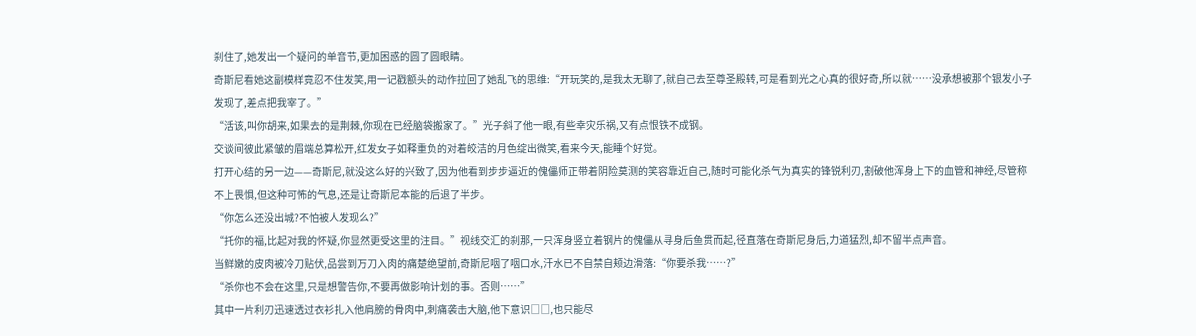刹住了,她发出一个疑问的单音节,更加困惑的圆了圆眼睛。
奇斯尼看她这副模样竟忍不住发笑,用一记戳额头的动作拉回了她乱飞的思维:“开玩笑的,是我太无聊了,就自己去至尊圣殿转,可是看到光之心真的很好奇,所以就……没承想被那个银发小子发现了,差点把我宰了。”
“活该,叫你胡来,如果去的是荆棘,你现在已经脑袋搬家了。”光子斜了他一眼,有些幸灾乐祸,又有点恨铁不成钢。
交谈间彼此紧皱的眉端总算松开,红发女子如释重负的对着皎洁的月色绽出微笑,看来今天,能睡个好觉。
打开心结的另一边——奇斯尼,就没这么好的兴致了,因为他看到步步逼近的傀儡师正带着阴险莫测的笑容靠近自己,随时可能化杀气为真实的锋锐利刃,割破他浑身上下的血管和神经,尽管称不上畏惧,但这种可怖的气息,还是让奇斯尼本能的后退了半步。
“你怎么还没出城?不怕被人发现么?”
“托你的福,比起对我的怀疑,你显然更受这里的注目。”视线交汇的刹那,一只浑身竖立着钢片的傀儡从寻身后鱼贯而起,径直落在奇斯尼身后,力道猛烈,却不留半点声音。
当鲜嫩的皮肉被冷刀贴伏,品尝到万刀入肉的痛楚绝望前,奇斯尼咽了咽口水,汗水已不自禁自颊边滑落:“你要杀我……?”
“杀你也不会在这里,只是想警告你,不要再做影响计划的事。否则……”
其中一片利刃迅速透过衣衫扎入他肩膀的骨肉中,刺痛袭击大脑,他下意识□□,也只能尽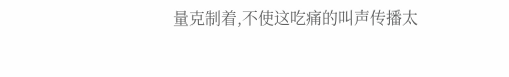量克制着,不使这吃痛的叫声传播太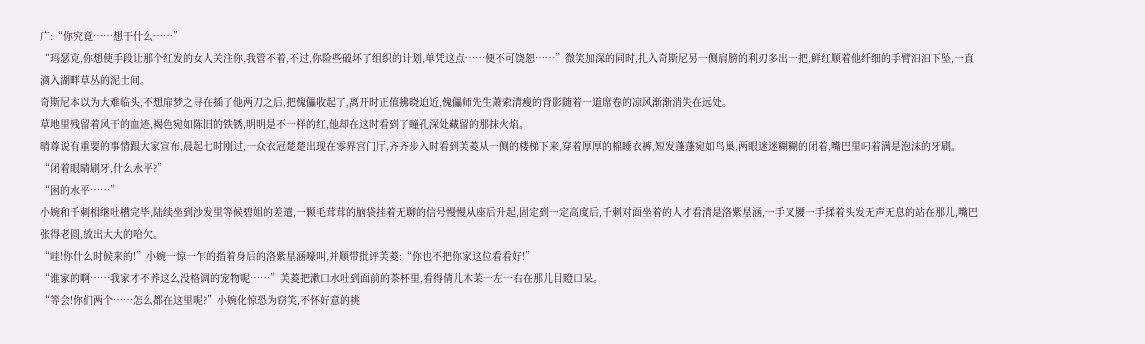广:“你究竟……想干什么……”
“玛瑟克,你想使手段让那个红发的女人关注你,我管不着,不过,你险些破坏了组织的计划,单凭这点……便不可饶恕……”微笑加深的同时,扎入奇斯尼另一侧肩膀的利刃多出一把,鲜红顺着他纤细的手臂汩汩下坠,一直滴入湖畔草丛的泥土间。
奇斯尼本以为大难临头,不想扉梦之寻在插了他两刀之后,把傀儡收起了,离开时正值拂晓迫近,傀儡师先生萧索清瘦的背影随着一道席卷的凉风渐渐消失在远处。
草地里残留着风干的血迹,褐色宛如陈旧的铁锈,明明是不一样的红,他却在这时看到了瞳孔深处藏留的那抹火焰。
晴尊说有重要的事情跟大家宣布,晨起七时刚过,一众衣冠楚楚出现在零界宫门厅,齐齐步入时看到芙菱从一侧的楼梯下来,穿着厚厚的棉睡衣裤,短发蓬蓬宛如鸟巢,两眼迷迷糊糊的闭着,嘴巴里叼着满是泡沫的牙刷。
“闭着眼睛刷牙,什么水平?”
“困的水平……”
小婉和千刺相继吐槽完毕,陆续坐到沙发里等候碧姐的差遣,一颗毛茸茸的脑袋挂着无聊的信号慢慢从座后升起,固定到一定高度后,千刺对面坐着的人才看清是洛紫星涵,一手叉腰一手揉着头发无声无息的站在那儿,嘴巴张得老圆,放出大大的哈欠。
“哇!你什么时候来的!”小婉一惊一乍的指着身后的洛紫星涵嚎叫,并顺带批评芙菱:“你也不把你家这位看看好!”
“谁家的啊……我家才不养这么没格调的宠物呢……”芙菱把漱口水吐到面前的茶杯里,看得倩儿木茉一左一右在那儿目瞪口呆。
“等会!你们两个……怎么都在这里呢?”小婉化惊恐为窃笑,不怀好意的挑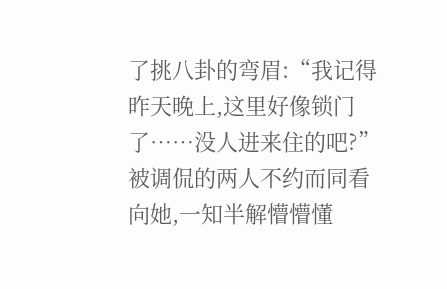了挑八卦的弯眉:“我记得昨天晚上,这里好像锁门了……没人进来住的吧?”
被调侃的两人不约而同看向她,一知半解懵懵懂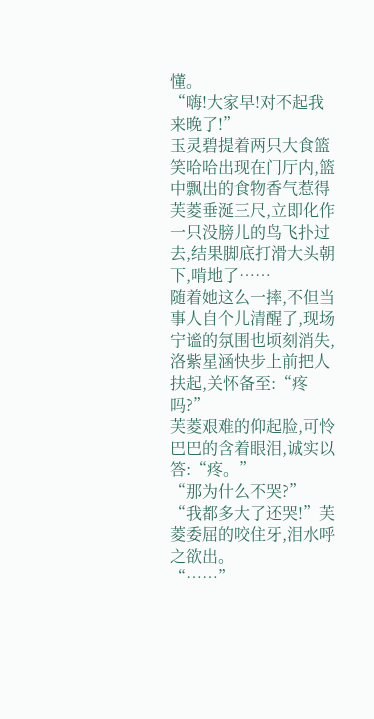懂。
“嗨!大家早!对不起我来晚了!”
玉灵碧提着两只大食篮笑哈哈出现在门厅内,篮中飘出的食物香气惹得芙菱垂涎三尺,立即化作一只没膀儿的鸟飞扑过去,结果脚底打滑大头朝下,啃地了……
随着她这么一摔,不但当事人自个儿清醒了,现场宁谧的氛围也顷刻消失,洛紫星涵快步上前把人扶起,关怀备至:“疼吗?”
芙菱艰难的仰起脸,可怜巴巴的含着眼泪,诚实以答:“疼。”
“那为什么不哭?”
“我都多大了还哭!”芙菱委屈的咬住牙,泪水呼之欲出。
“……”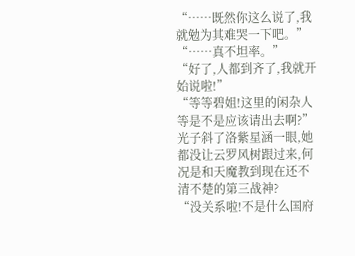“……既然你这么说了,我就勉为其难哭一下吧。”
“……真不坦率。”
“好了,人都到齐了,我就开始说啦!”
“等等碧姐!这里的闲杂人等是不是应该请出去啊?”光子斜了洛紫星涵一眼,她都没让云罗风树跟过来,何况是和天魔教到现在还不清不楚的第三战神?
“没关系啦!不是什么国府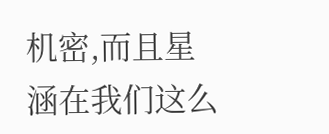机密,而且星涵在我们这么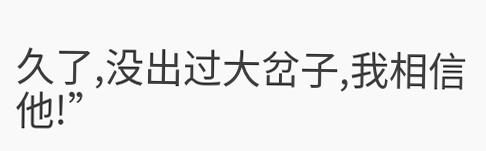久了,没出过大岔子,我相信他!”